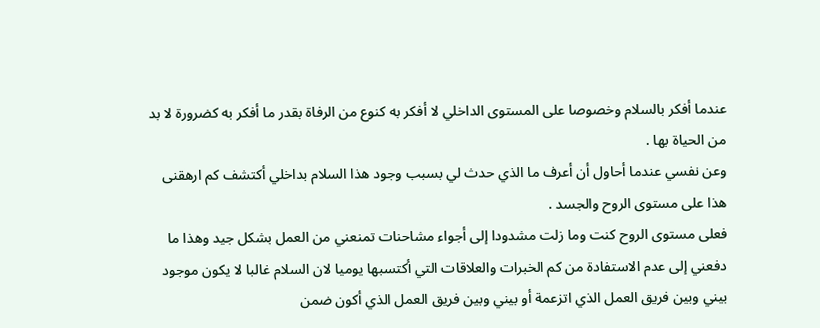عندما أفكر بالسلام وخصوصا على المستوى الداخلي لا أفكر به كنوع من الرفاة بقدر ما أفكر به كضرورة لا بد من الحياة بها .
وعن نفسي عندما أحاول أن أعرف ما الذي حدث لي بسبب وجود هذا السلام بداخلي أكتشف كم ارهقنى هذا على مستوى الروح والجسد .
فعلى مستوى الروح كنت وما زلت مشدودا إلى أجواء مشاحنات تمنعني من العمل بشكل جيد وهذا ما دفعني إلى عدم الاستفادة من كم الخبرات والعلاقات التي أكتسبها يوميا لان السلام غالبا لا يكون موجود بيني وبين فريق العمل الذي اتزعمة أو بيني وبين فريق العمل الذي أكون ضمن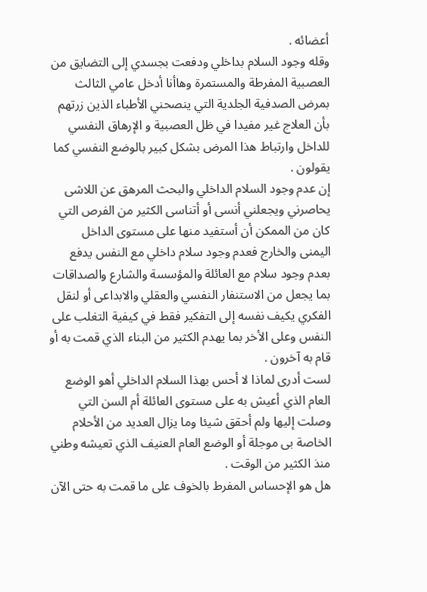أعضائه .
وقله وجود السلام بداخلي ودفعت بجسدي إلى التضايق من العصبية المفرطة والمستمرة وهاأنا أدخل عامي الثالث بمرض الصدفية الجلدية التي ينصحني الأطباء الذين زرتهم بأن العلاج غير مفيدا في ظل العصبية و الإرهاق النفسي للداخل وارتباط هذا المرض بشكل كبير بالوضع النفسي كما يقولون .
إن عدم وجود السلام الداخلي والبحث المرهق عن اللاشى يحاصرني ويجعلني أنسى أو أتناسى الكثير من الفرص التي كان من الممكن أن أستفيد منها على مستوى الداخل اليمنى والخارج فعدم وجود سلام داخلي مع النفس يدفع بعدم وجود سلام مع العائلة والمؤسسة والشارع والصداقات بما يجعل من الاستنفار النفسي والعقلي والابداعى أو لنقل الفكري يكيف نفسه إلى التفكير فقط في كيفية التغلب على النفس وعلى الأخر بما يهدم الكثير من البناء الذي قمت به أو قام به آخرون .
لست أدرى لماذا لا أحس بهذا السلام الداخلي أهو الوضع العام الذي أعيش به على مستوى العائلة أم السن التي وصلت إليها ولم أحقق شيئا وما يزال العديد من الأحلام الخاصة بى موجلة أو الوضع العام العنيف الذي تعيشه وطني منذ الكثير من الوقت .
هل هو الإحساس المفرط بالخوف على ما قمت به حتى الآن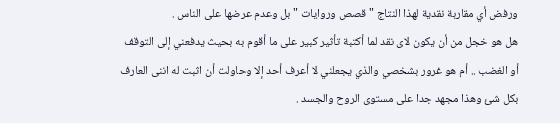ورفض أي مقاربة نقدية لهذا النتاج " قصص وروايات " بل وعدم عرضها على الناس .
هل هو خجل من أن يكون لاى نقد لما أكتبة تأثير كبير على ما أقوم به بحيث يدفعني إلى التوقف أو الغضب .. أم هو غرور بشخصي والذي يجعلني لا أعرف أحد إلا وحاولت أن اثبت له اننى العارف بكل شئ وهذا مجهد جدا على مستوى الروح والجسد .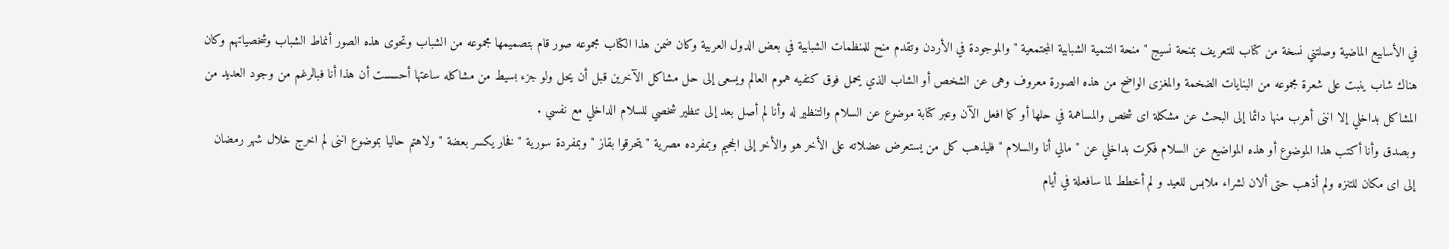في الأسابيع الماضية وصلتني نسخة من كتاب للتعريف بمنحة نسيج " منحة التنمية الشبابية المجتمعية " والموجودة في الأردن وتقدم منح للمنظمات الشبابية في بعض الدول العربية وكان ضمن هذا الكتاب مجموعه صور قام بتصميمها مجموعه من الشباب وتحوى هذه الصور أنماط الشباب وشخصياتهم وكان هناك شاب ينبت على شعرة مجموعه من البنايات الضخمة والمغزى الواضح من هذه الصورة معروف وهى عن الشخص أو الشاب الذي يحمل فوق كتفيه هموم العالم ويسعى إلى حل مشاكل الآخرين قبل أن يحل ولو جزء بسيط من مشاكله ساعتها أحسست أن هذا أنا فبالرغم من وجود العديد من المشاكل بداخلي إلا اننى أهرب منها دائما إلى البحث عن مشكلة اى شخص والمساهمة في حلها أو كما افعل الآن وعبر كتابة موضوع عن السلام والتنظير له وأنا لم أصل بعد إلى تنظير شخصي للسلام الداخلي مع نفسي .
وبصدق وأنا أكتب هذا الموضوع أو هذه المواضيع عن السلام فكرت بداخلي عن " مالي أنا والسلام " فليذهب كل من يستعرض عضلاته على الأخر هو والأخر إلى الجحيم وبمفرده مصرية " يتحرقوا بقاز " وبمفردة سورية " فخار يكسر بعضة " ولاهتم حاليا بموضوع اننى لم اخرج خلال شهر رمضان إلى اى مكان للتنزه ولم أذهب حتى ألان لشراء ملابس للعيد و لم أخطط لما سافعلة في أيام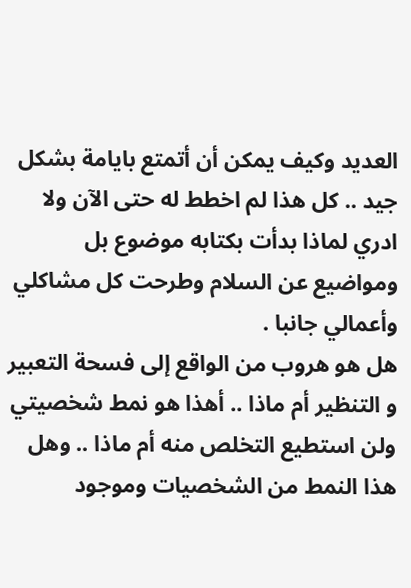العديد وكيف يمكن أن أتمتع بايامة بشكل جيد .. كل هذا لم اخطط له حتى الآن ولا ادري لماذا بدأت بكتابه موضوع بل ومواضيع عن السلام وطرحت كل مشاكلي وأعمالي جانبا .
هل هو هروب من الواقع إلى فسحة التعبير و التنظير أم ماذا .. أهذا هو نمط شخصيتي ولن استطيع التخلص منه أم ماذا .. وهل هذا النمط من الشخصيات وموجود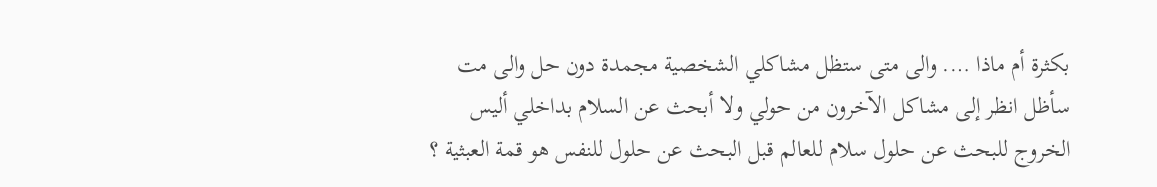بكثرة أم ماذا …. والى متى ستظل مشاكلي الشخصية مجمدة دون حل والى مت سأظل انظر إلى مشاكل الآخرون من حولي ولا أبحث عن السلام بداخلي أليس الخروج للبحث عن حلول سلام للعالم قبل البحث عن حلول للنفس هو قمة العبثية ؟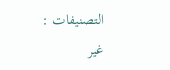التصنيفات :
غير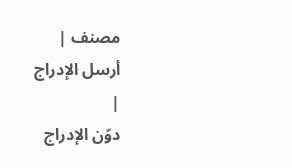مصنف |
أرسل الإدراج
|
دوّن الإدراج